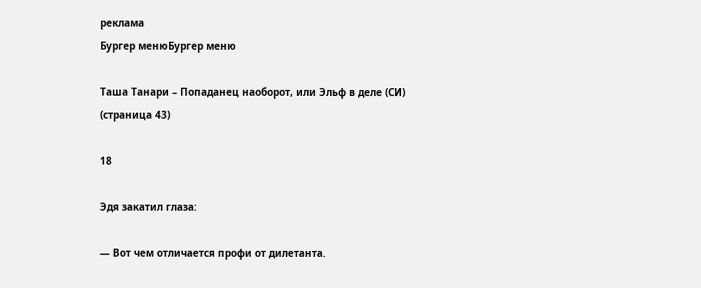реклама
Бургер менюБургер меню

Таша Танари – Попаданец наоборот, или Эльф в деле (СИ) (страница 43)

18

Эдя закатил глаза:

— Вот чем отличается профи от дилетанта.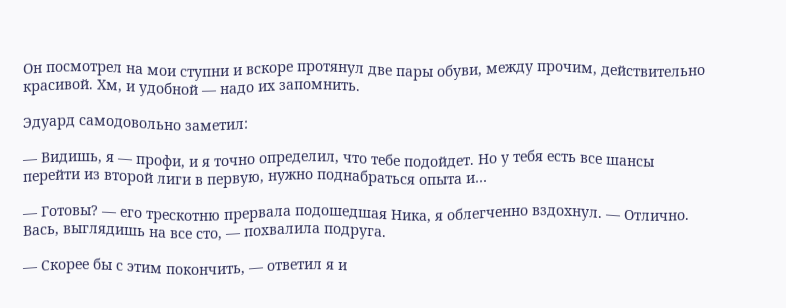Он посмотрел на мои ступни и вскоре протянул две пары обуви, между прочим, действительно красивой. Хм, и удобной — надо их запомнить.

Эдуард самодовольно заметил:

— Видишь, я — профи, и я точно определил, что тебе подойдет. Но у тебя есть все шансы перейти из второй лиги в первую, нужно поднабраться опыта и…

— Готовы? — его трескотню прервала подошедшая Ника, я облегченно вздохнул. — Отлично. Вась, выглядишь на все сто, — похвалила подруга.

— Скорее бы с этим покончить, — ответил я и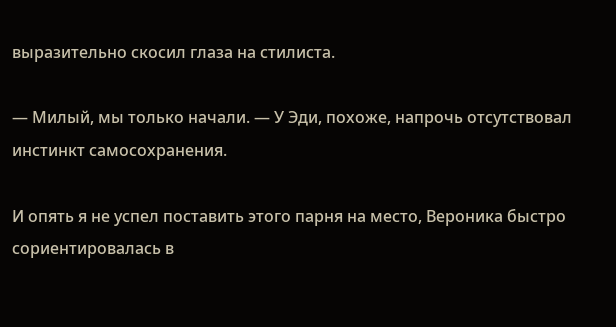выразительно скосил глаза на стилиста.

— Милый, мы только начали. — У Эди, похоже, напрочь отсутствовал инстинкт самосохранения.

И опять я не успел поставить этого парня на место, Вероника быстро сориентировалась в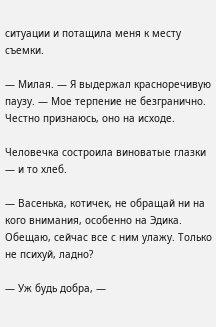ситуации и потащила меня к месту съемки.

— Милая. — Я выдержал красноречивую паузу. — Мое терпение не безгранично. Честно признаюсь, оно на исходе.

Человечка состроила виноватые глазки — и то хлеб.

— Васенька, котичек, не обращай ни на кого внимания, особенно на Эдика. Обещаю, сейчас все с ним улажу. Только не психуй, ладно?

— Уж будь добра, —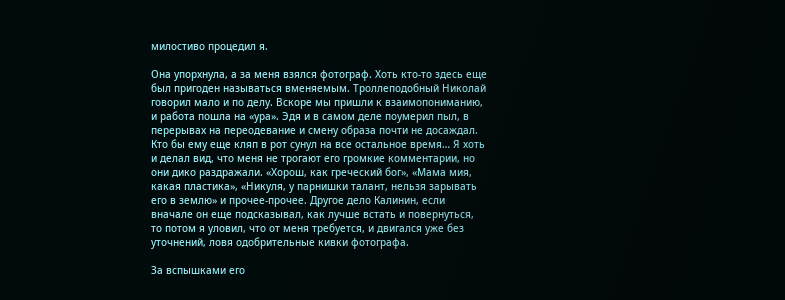милостиво процедил я.

Она упорхнула, а за меня взялся фотограф. Хоть кто-то здесь еще был пригоден называться вменяемым. Троллеподобный Николай говорил мало и по делу. Вскоре мы пришли к взаимопониманию, и работа пошла на «ура». Эдя и в самом деле поумерил пыл, в перерывах на переодевание и смену образа почти не досаждал. Кто бы ему еще кляп в рот сунул на все остальное время… Я хоть и делал вид, что меня не трогают его громкие комментарии, но они дико раздражали. «Хорош, как греческий бог», «Мама мия, какая пластика», «Никуля, у парнишки талант, нельзя зарывать его в землю» и прочее-прочее. Другое дело Калинин, если вначале он еще подсказывал, как лучше встать и повернуться, то потом я уловил, что от меня требуется, и двигался уже без уточнений, ловя одобрительные кивки фотографа.

За вспышками его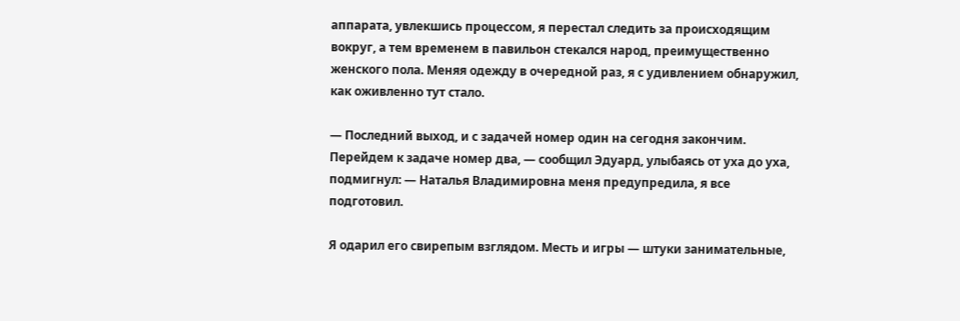аппарата, увлекшись процессом, я перестал следить за происходящим вокруг, а тем временем в павильон стекался народ, преимущественно женского пола. Меняя одежду в очередной раз, я с удивлением обнаружил, как оживленно тут стало.

— Последний выход, и с задачей номер один на сегодня закончим. Перейдем к задаче номер два, — сообщил Эдуард, улыбаясь от уха до уха, подмигнул: — Наталья Владимировна меня предупредила, я все подготовил.

Я одарил его свирепым взглядом. Месть и игры — штуки занимательные,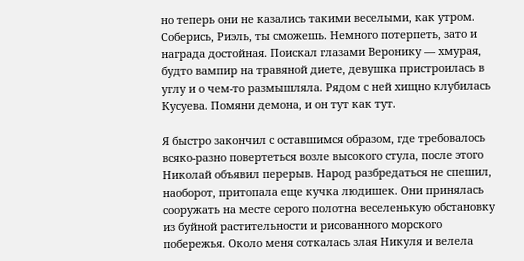но теперь они не казались такими веселыми, как утром. Соберись, Риэль, ты сможешь. Немного потерпеть, зато и награда достойная. Поискал глазами Веронику — хмурая, будто вампир на травяной диете, девушка пристроилась в углу и о чем-то размышляла. Рядом с ней хищно клубилась Кусуева. Помяни демона, и он тут как тут.

Я быстро закончил с оставшимся образом, где требовалось всяко-разно повертеться возле высокого стула, после этого Николай объявил перерыв. Народ разбредаться не спешил, наоборот, притопала еще кучка людишек. Они принялась сооружать на месте серого полотна веселенькую обстановку из буйной растительности и рисованного морского побережья. Около меня соткалась злая Никуля и велела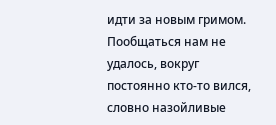идти за новым гримом. Пообщаться нам не удалось, вокруг постоянно кто-то вился, словно назойливые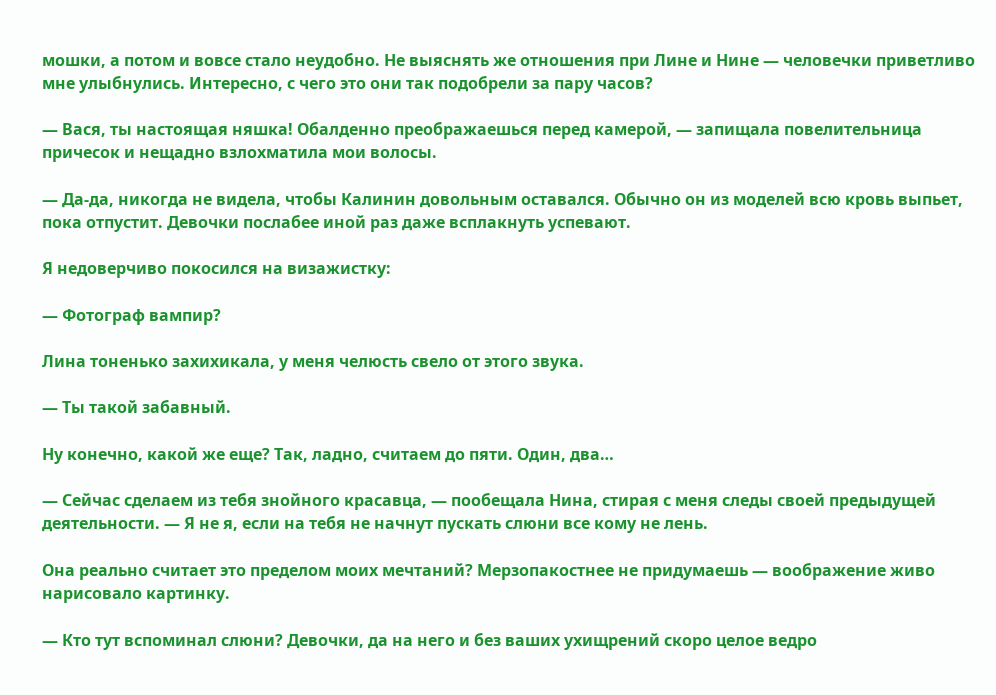мошки, а потом и вовсе стало неудобно. Не выяснять же отношения при Лине и Нине — человечки приветливо мне улыбнулись. Интересно, с чего это они так подобрели за пару часов?

— Вася, ты настоящая няшка! Обалденно преображаешься перед камерой, — запищала повелительница причесок и нещадно взлохматила мои волосы.

— Да-да, никогда не видела, чтобы Калинин довольным оставался. Обычно он из моделей всю кровь выпьет, пока отпустит. Девочки послабее иной раз даже всплакнуть успевают.

Я недоверчиво покосился на визажистку:

— Фотограф вампир?

Лина тоненько захихикала, у меня челюсть свело от этого звука.

— Ты такой забавный.

Ну конечно, какой же еще? Так, ладно, считаем до пяти. Один, два…

— Сейчас сделаем из тебя знойного красавца, — пообещала Нина, стирая с меня следы своей предыдущей деятельности. — Я не я, если на тебя не начнут пускать слюни все кому не лень.

Она реально считает это пределом моих мечтаний? Мерзопакостнее не придумаешь — воображение живо нарисовало картинку.

— Кто тут вспоминал слюни? Девочки, да на него и без ваших ухищрений скоро целое ведро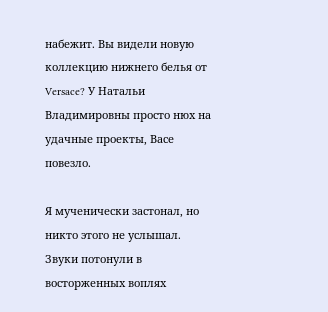набежит. Вы видели новую коллекцию нижнего белья от Versace? У Натальи Владимировны просто нюх на удачные проекты, Васе повезло.

Я мученически застонал, но никто этого не услышал. Звуки потонули в восторженных воплях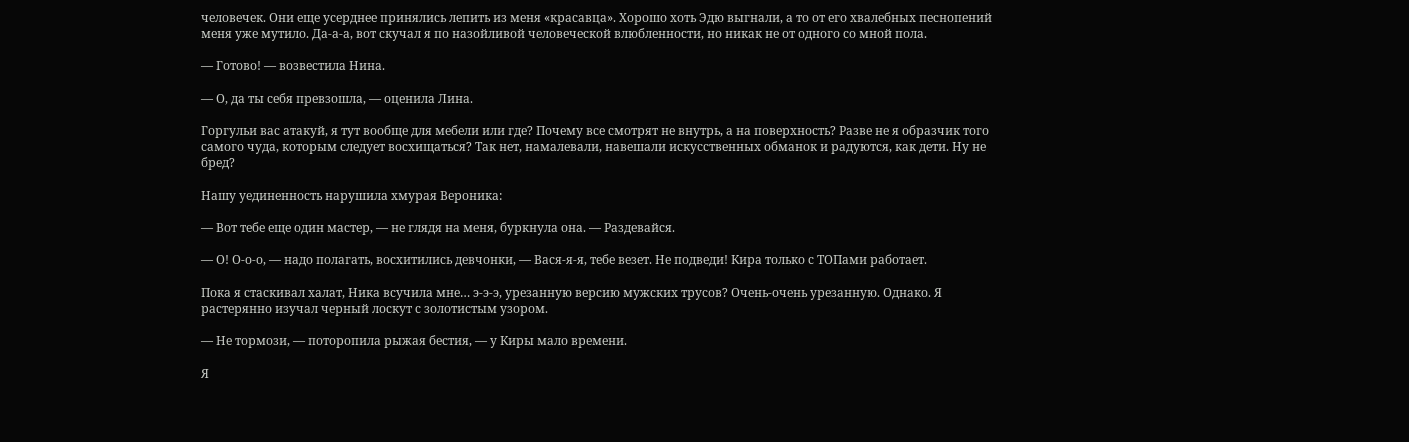человечек. Они еще усерднее принялись лепить из меня «красавца». Хорошо хоть Эдю выгнали, а то от его хвалебных песнопений меня уже мутило. Да-а-а, вот скучал я по назойливой человеческой влюбленности, но никак не от одного со мной пола.

— Готово! — возвестила Нина.

— О, да ты себя превзошла, — оценила Лина.

Горгульи вас атакуй, я тут вообще для мебели или где? Почему все смотрят не внутрь, а на поверхность? Разве не я образчик того самого чуда, которым следует восхищаться? Так нет, намалевали, навешали искусственных обманок и радуются, как дети. Ну не бред?

Нашу уединенность нарушила хмурая Вероника:

— Вот тебе еще один мастер, — не глядя на меня, буркнула она. — Раздевайся.

— О! О-о-о, — надо полагать, восхитились девчонки, — Вася-я-я, тебе везет. Не подведи! Кира только с ТОПами работает.

Пока я стаскивал халат, Ника всучила мне… э-э-э, урезанную версию мужских трусов? Очень-очень урезанную. Однако. Я растерянно изучал черный лоскут с золотистым узором.

— Не тормози, — поторопила рыжая бестия, — у Киры мало времени.

Я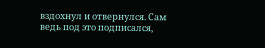вздохнул и отвернулся. Сам ведь под это подписался,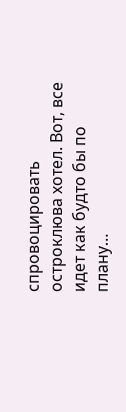спровоцировать остроклюва хотел. Вот, все идет как будто бы по плану…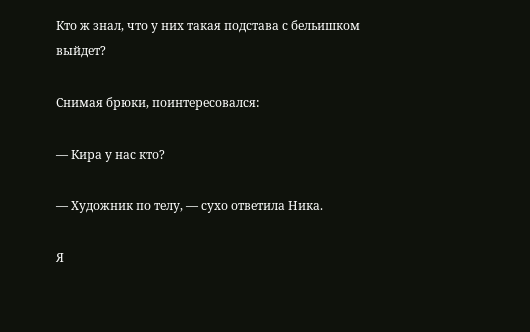Кто ж знал, что у них такая подстава с бельишком выйдет?

Снимая брюки, поинтересовался:

— Кира у нас кто?

— Художник по телу, — сухо ответила Ника.

Я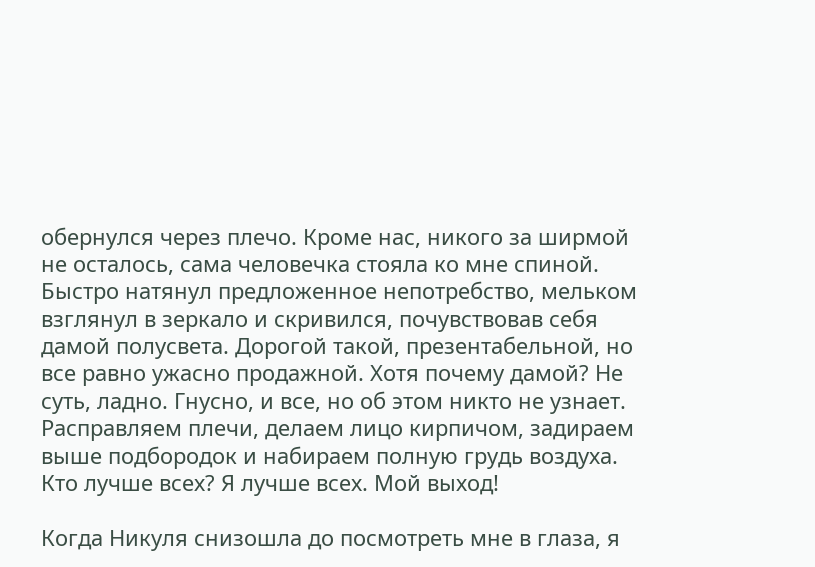обернулся через плечо. Кроме нас, никого за ширмой не осталось, сама человечка стояла ко мне спиной. Быстро натянул предложенное непотребство, мельком взглянул в зеркало и скривился, почувствовав себя дамой полусвета. Дорогой такой, презентабельной, но все равно ужасно продажной. Хотя почему дамой? Не суть, ладно. Гнусно, и все, но об этом никто не узнает. Расправляем плечи, делаем лицо кирпичом, задираем выше подбородок и набираем полную грудь воздуха. Кто лучше всех? Я лучше всех. Мой выход!

Когда Никуля снизошла до посмотреть мне в глаза, я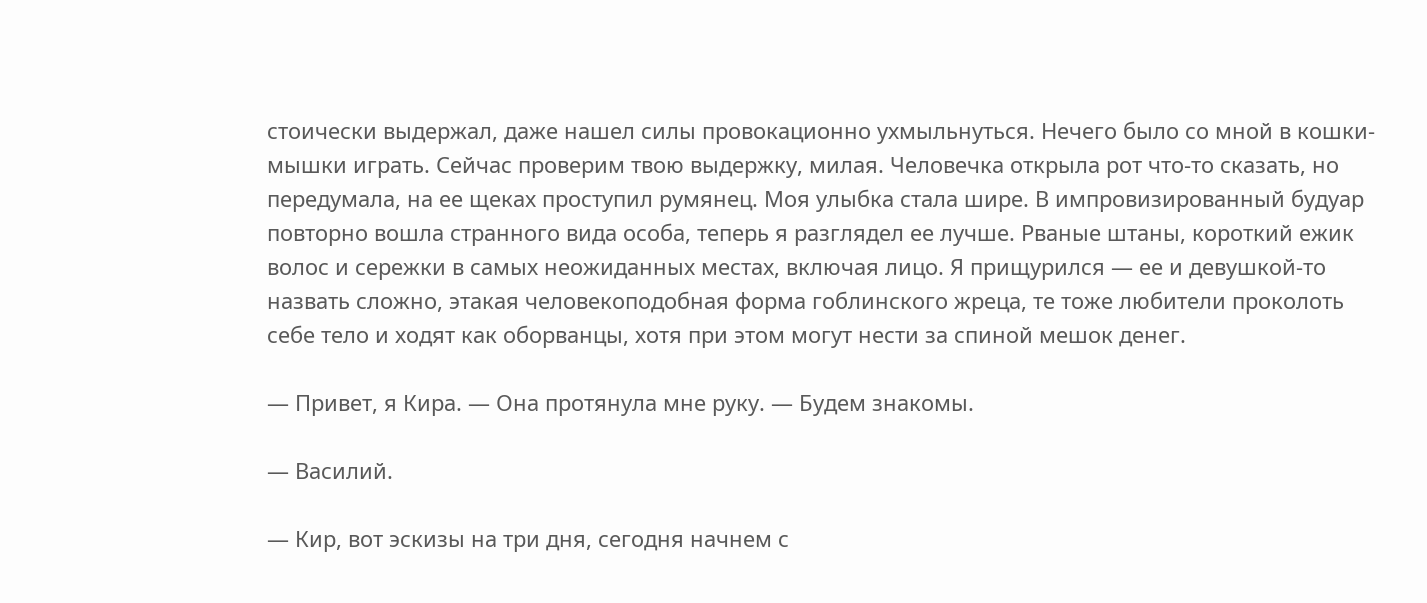стоически выдержал, даже нашел силы провокационно ухмыльнуться. Нечего было со мной в кошки-мышки играть. Сейчас проверим твою выдержку, милая. Человечка открыла рот что-то сказать, но передумала, на ее щеках проступил румянец. Моя улыбка стала шире. В импровизированный будуар повторно вошла странного вида особа, теперь я разглядел ее лучше. Рваные штаны, короткий ежик волос и сережки в самых неожиданных местах, включая лицо. Я прищурился — ее и девушкой-то назвать сложно, этакая человекоподобная форма гоблинского жреца, те тоже любители проколоть себе тело и ходят как оборванцы, хотя при этом могут нести за спиной мешок денег.

— Привет, я Кира. — Она протянула мне руку. — Будем знакомы.

— Василий.

— Кир, вот эскизы на три дня, сегодня начнем с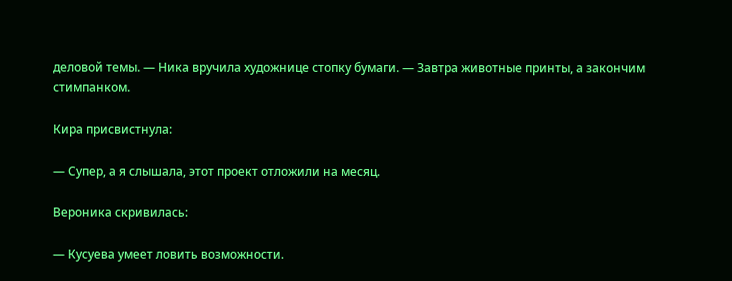деловой темы. — Ника вручила художнице стопку бумаги. — Завтра животные принты, а закончим стимпанком.

Кира присвистнула:

— Супер, а я слышала, этот проект отложили на месяц.

Вероника скривилась:

— Кусуева умеет ловить возможности.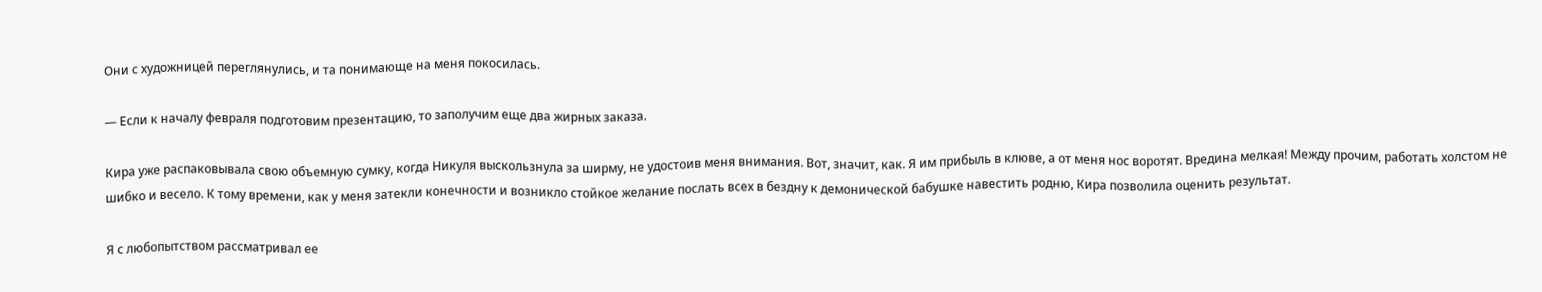Они с художницей переглянулись, и та понимающе на меня покосилась.

— Если к началу февраля подготовим презентацию, то заполучим еще два жирных заказа.

Кира уже распаковывала свою объемную сумку, когда Никуля выскользнула за ширму, не удостоив меня внимания. Вот, значит, как. Я им прибыль в клюве, а от меня нос воротят. Вредина мелкая! Между прочим, работать холстом не шибко и весело. К тому времени, как у меня затекли конечности и возникло стойкое желание послать всех в бездну к демонической бабушке навестить родню, Кира позволила оценить результат.

Я с любопытством рассматривал ее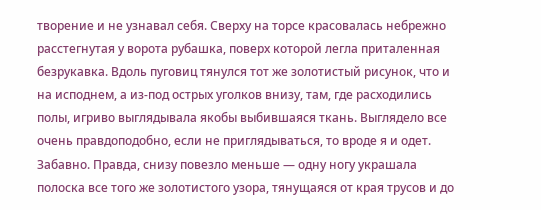творение и не узнавал себя. Сверху на торсе красовалась небрежно расстегнутая у ворота рубашка, поверх которой легла приталенная безрукавка. Вдоль пуговиц тянулся тот же золотистый рисунок, что и на исподнем, а из-под острых уголков внизу, там, где расходились полы, игриво выглядывала якобы выбившаяся ткань. Выглядело все очень правдоподобно, если не приглядываться, то вроде я и одет. Забавно. Правда, снизу повезло меньше — одну ногу украшала полоска все того же золотистого узора, тянущаяся от края трусов и до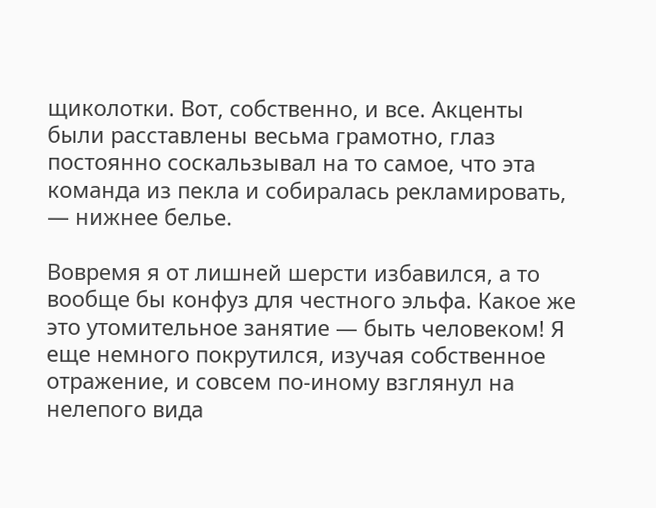щиколотки. Вот, собственно, и все. Акценты были расставлены весьма грамотно, глаз постоянно соскальзывал на то самое, что эта команда из пекла и собиралась рекламировать, — нижнее белье.

Вовремя я от лишней шерсти избавился, а то вообще бы конфуз для честного эльфа. Какое же это утомительное занятие — быть человеком! Я еще немного покрутился, изучая собственное отражение, и совсем по-иному взглянул на нелепого вида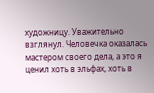художницу. Уважительно взглянул. Человечка оказалась мастером своего дела, а это я ценил хоть в эльфах, хоть в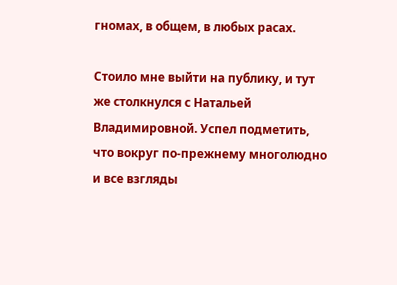гномах, в общем, в любых расах.

Стоило мне выйти на публику, и тут же столкнулся с Натальей Владимировной. Успел подметить, что вокруг по-прежнему многолюдно и все взгляды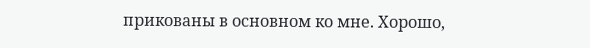прикованы в основном ко мне. Хорошо,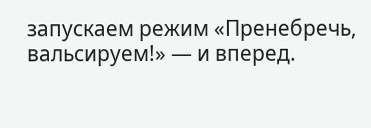запускаем режим «Пренебречь, вальсируем!» — и вперед.